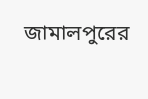জামালপুরের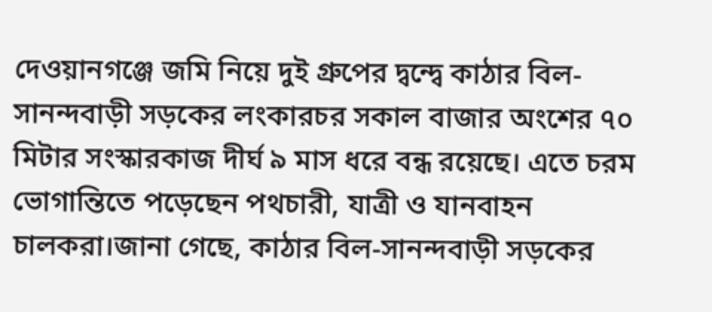দেওয়ানগঞ্জে জমি নিয়ে দুই গ্রুপের দ্বন্দ্বে কাঠার বিল-সানন্দবাড়ী সড়কের লংকারচর সকাল বাজার অংশের ৭০ মিটার সংস্কারকাজ দীর্ঘ ৯ মাস ধরে বন্ধ রয়েছে। এতে চরম ভোগান্তিতে পড়েছেন পথচারী, যাত্রী ও যানবাহন চালকরা।জানা গেছে, কাঠার বিল-সানন্দবাড়ী সড়কের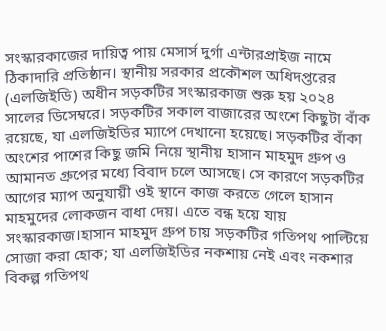সংস্কারকাজের দায়িত্ব পায় মেসার্স দুর্গা এন্টারপ্রাইজ নামে ঠিকাদারি প্রতিষ্ঠান। স্থানীয় সরকার প্রকৌশল অধিদপ্তরের (এলজিইডি) অধীন সড়কটির সংস্কারকাজ শুরু হয় ২০২৪ সালের ডিসেম্বরে। সড়কটির সকাল বাজারের অংশে কিছুটা বাঁক রয়েছে, যা এলজিইডির ম্যাপে দেখানো হয়েছে। সড়কটির বাঁকা অংশের পাশের কিছু জমি নিয়ে স্থানীয় হাসান মাহমুদ গ্রুপ ও আমানত গ্রুপের মধ্যে বিবাদ চলে আসছে। সে কারণে সড়কটির আগের ম্যাপ অনুযায়ী ওই স্থানে কাজ করতে গেলে হাসান মাহমুদের লোকজন বাধা দেয়। এতে বন্ধ হয়ে যায় সংস্কারকাজ।হাসান মাহমুদ গ্রুপ চায় সড়কটির গতিপথ পাল্টিয়ে সোজা করা হোক; যা এলজিইডির নকশায় নেই এবং নকশার বিকল্প গতিপথ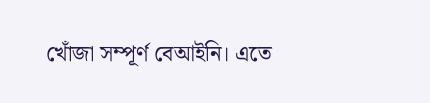খোঁজা সম্পূর্ণ বেআইনি। এতে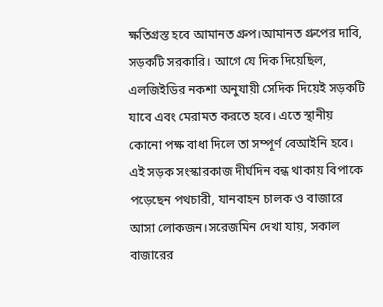ক্ষতিগ্রস্ত হবে আমানত গ্রুপ।আমানত গ্রুপের দাবি, সড়কটি সরকারি। আগে যে দিক দিয়েছিল, এলজিইডির নকশা অনুযায়ী সেদিক দিয়েই সড়কটি যাবে এবং মেরামত করতে হবে। এতে স্থানীয় কোনো পক্ষ বাধা দিলে তা সম্পূর্ণ বেআইনি হবে। এই সড়ক সংস্কারকাজ দীর্ঘদিন বন্ধ থাকায় বিপাকে পড়েছেন পথচারী, যানবাহন চালক ও বাজারে আসা লোকজন।সরেজমিন দেখা যায়, সকাল বাজারের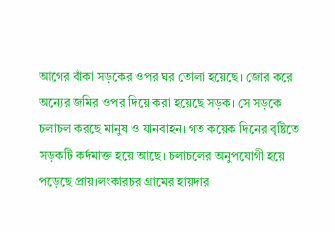আগের বাঁকা সড়কের ওপর ঘর তোলা হয়েছে। জোর করে অন্যের জমির ওপর দিয়ে করা হয়েছে সড়ক। সে সড়কে চলাচল করছে মানুষ ও যানবাহন। গত কয়েক দিনের বৃষ্টিতে সড়কটি কর্দমাক্ত হয়ে আছে। চলাচলের অনুপযোগী হয়ে পড়েছে প্রায়।লংকারচর গ্রামের হায়দার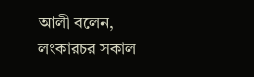আলী বলেন, লংকারচর সকাল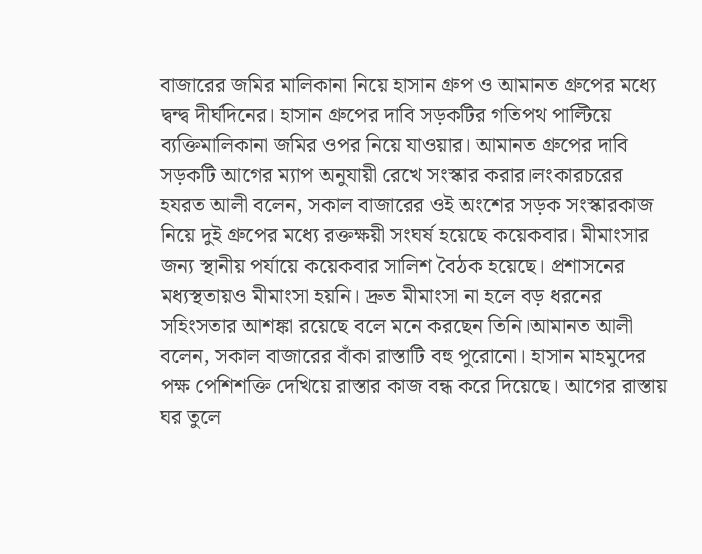বাজারের জমির মালিকানা নিয়ে হাসান গ্রুপ ও আমানত গ্রুপের মধ্যে দ্বন্দ্ব দীর্ঘদিনের। হাসান গ্রুপের দাবি সড়কটির গতিপথ পাল্টিয়ে ব্যক্তিমালিকানা জমির ওপর নিয়ে যাওয়ার। আমানত গ্রুপের দাবি সড়কটি আগের ম্যাপ অনুযায়ী রেখে সংস্কার করার।লংকারচরের হযরত আলী বলেন, সকাল বাজারের ওই অংশের সড়ক সংস্কারকাজ নিয়ে দুই গ্রুপের মধ্যে রক্তক্ষয়ী সংঘর্ষ হয়েছে কয়েকবার। মীমাংসার জন্য স্থানীয় পর্যায়ে কয়েকবার সালিশ বৈঠক হয়েছে। প্রশাসনের মধ্যস্থতায়ও মীমাংসা হয়নি। দ্রুত মীমাংসা না হলে বড় ধরনের সহিংসতার আশঙ্কা রয়েছে বলে মনে করছেন তিনি।আমানত আলী বলেন, সকাল বাজারের বাঁকা রাস্তাটি বহু পুরোনো। হাসান মাহমুদের পক্ষ পেশিশক্তি দেখিয়ে রাস্তার কাজ বন্ধ করে দিয়েছে। আগের রাস্তায় ঘর তুলে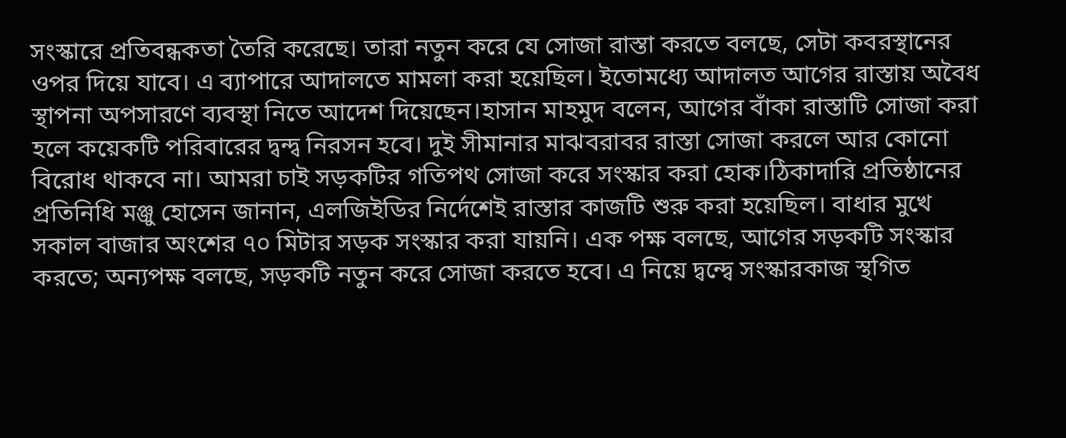সংস্কারে প্রতিবন্ধকতা তৈরি করেছে। তারা নতুন করে যে সোজা রাস্তা করতে বলছে, সেটা কবরস্থানের ওপর দিয়ে যাবে। এ ব্যাপারে আদালতে মামলা করা হয়েছিল। ইতোমধ্যে আদালত আগের রাস্তায় অবৈধ স্থাপনা অপসারণে ব্যবস্থা নিতে আদেশ দিয়েছেন।হাসান মাহমুদ বলেন, আগের বাঁকা রাস্তাটি সোজা করা হলে কয়েকটি পরিবারের দ্বন্দ্ব নিরসন হবে। দুই সীমানার মাঝবরাবর রাস্তা সোজা করলে আর কোনো বিরোধ থাকবে না। আমরা চাই সড়কটির গতিপথ সোজা করে সংস্কার করা হোক।ঠিকাদারি প্রতিষ্ঠানের প্রতিনিধি মঞ্জু হোসেন জানান, এলজিইডির নির্দেশেই রাস্তার কাজটি শুরু করা হয়েছিল। বাধার মুখে সকাল বাজার অংশের ৭০ মিটার সড়ক সংস্কার করা যায়নি। এক পক্ষ বলছে, আগের সড়কটি সংস্কার করতে; অন্যপক্ষ বলছে, সড়কটি নতুন করে সোজা করতে হবে। এ নিয়ে দ্বন্দ্বে সংস্কারকাজ স্থগিত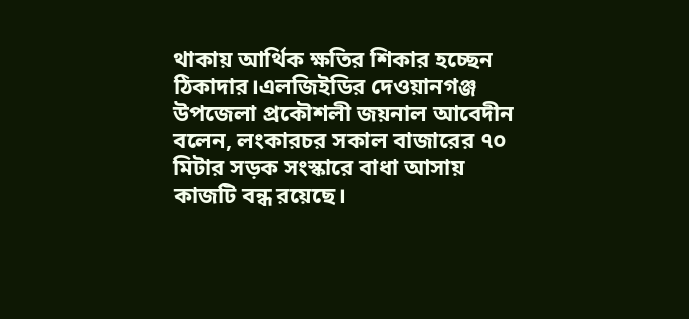থাকায় আর্থিক ক্ষতির শিকার হচ্ছেন ঠিকাদার।এলজিইডির দেওয়ানগঞ্জ উপজেলা প্রকৌশলী জয়নাল আবেদীন বলেন, লংকারচর সকাল বাজারের ৭০ মিটার সড়ক সংস্কারে বাধা আসায় কাজটি বন্ধ রয়েছে।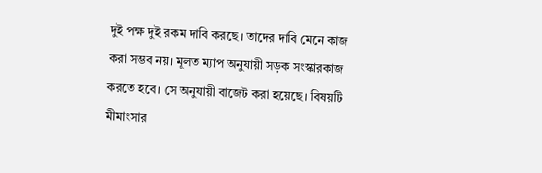দুই পক্ষ দুই রকম দাবি করছে। তাদের দাবি মেনে কাজ করা সম্ভব নয়। মূলত ম্যাপ অনুযায়ী সড়ক সংস্কারকাজ করতে হবে। সে অনুযায়ী বাজেট করা হয়েছে। বিষয়টি মীমাংসার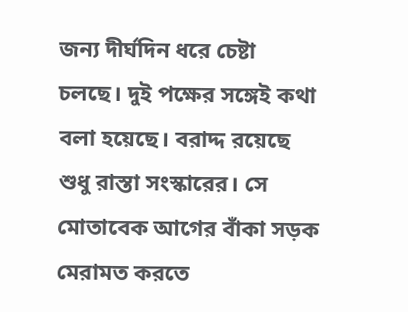জন্য দীর্ঘদিন ধরে চেষ্টা চলছে। দুই পক্ষের সঙ্গেই কথা বলা হয়েছে। বরাদ্দ রয়েছে শুধু রাস্তা সংস্কারের। সে মোতাবেক আগের বাঁকা সড়ক মেরামত করতে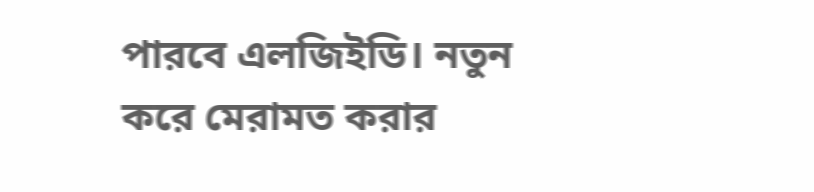পারবে এলজিইডি। নতুন করে মেরামত করার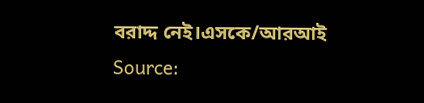বরাদ্দ নেই।এসকে/আরআই
Source: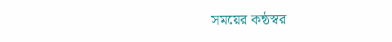সময়ের কন্ঠস্বর